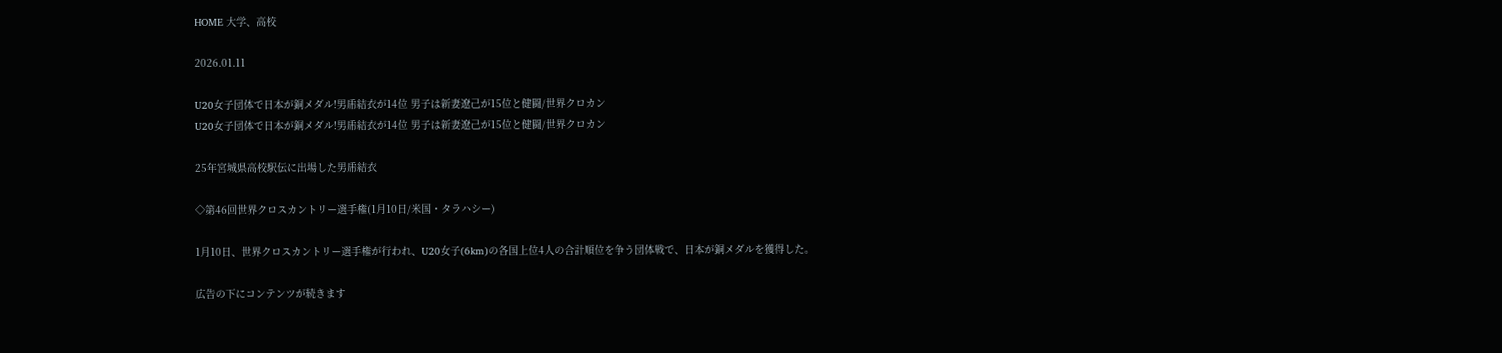HOME 大学、高校

2026.01.11

U20女子団体で日本が銅メダル!男乕結衣が14位 男子は新妻遼己が15位と健闘/世界クロカン
U20女子団体で日本が銅メダル!男乕結衣が14位 男子は新妻遼己が15位と健闘/世界クロカン

25年宮城県高校駅伝に出場した男乕結衣

◇第46回世界クロスカントリー選手権(1月10日/米国・タラハシー)

1月10日、世界クロスカントリー選手権が行われ、U20女子(6km)の各国上位4人の合計順位を争う団体戦で、日本が銅メダルを獲得した。

広告の下にコンテンツが続きます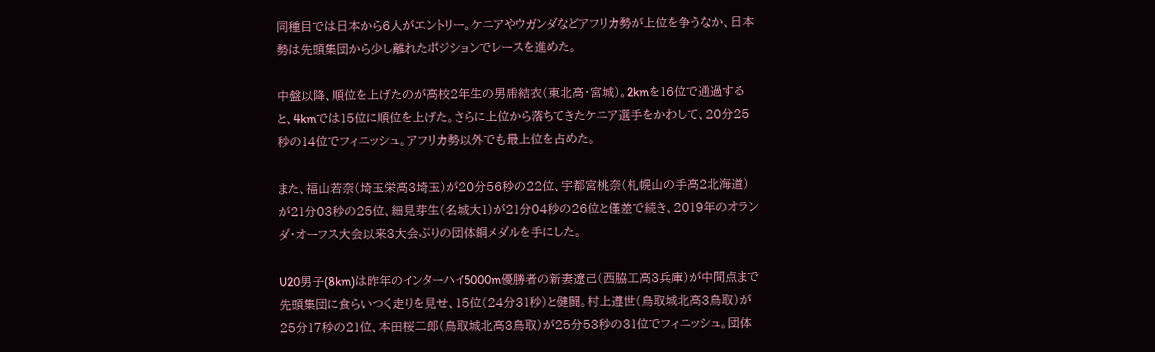同種目では日本から6人がエントリー。ケニアやウガンダなどアフリカ勢が上位を争うなか、日本勢は先頭集団から少し離れたポジションでレースを進めた。

中盤以降、順位を上げたのが高校2年生の男乕結衣(東北高・宮城)。2kmを16位で通過すると、4kmでは15位に順位を上げた。さらに上位から落ちてきたケニア選手をかわして、20分25秒の14位でフィニッシュ。アフリカ勢以外でも最上位を占めた。

また、福山若奈(埼玉栄高3埼玉)が20分56秒の22位、宇都宮桃奈(札幌山の手高2北海道)が21分03秒の25位、細見芽生(名城大1)が21分04秒の26位と僅差で続き、2019年のオランダ・オーフス大会以来3大会ぶりの団体銅メダルを手にした。

U20男子(8km)は昨年のインターハイ5000m優勝者の新妻遼己(西脇工高3兵庫)が中間点まで先頭集団に食らいつく走りを見せ、15位(24分31秒)と健闘。村上遵世(鳥取城北高3鳥取)が25分17秒の21位、本田桜二郎(鳥取城北高3鳥取)が25分53秒の31位でフィニッシュ。団体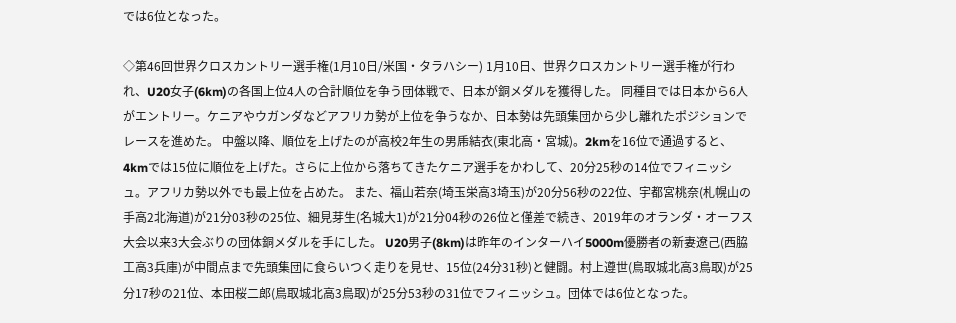では6位となった。

◇第46回世界クロスカントリー選手権(1月10日/米国・タラハシー) 1月10日、世界クロスカントリー選手権が行われ、U20女子(6km)の各国上位4人の合計順位を争う団体戦で、日本が銅メダルを獲得した。 同種目では日本から6人がエントリー。ケニアやウガンダなどアフリカ勢が上位を争うなか、日本勢は先頭集団から少し離れたポジションでレースを進めた。 中盤以降、順位を上げたのが高校2年生の男乕結衣(東北高・宮城)。2kmを16位で通過すると、4kmでは15位に順位を上げた。さらに上位から落ちてきたケニア選手をかわして、20分25秒の14位でフィニッシュ。アフリカ勢以外でも最上位を占めた。 また、福山若奈(埼玉栄高3埼玉)が20分56秒の22位、宇都宮桃奈(札幌山の手高2北海道)が21分03秒の25位、細見芽生(名城大1)が21分04秒の26位と僅差で続き、2019年のオランダ・オーフス大会以来3大会ぶりの団体銅メダルを手にした。 U20男子(8km)は昨年のインターハイ5000m優勝者の新妻遼己(西脇工高3兵庫)が中間点まで先頭集団に食らいつく走りを見せ、15位(24分31秒)と健闘。村上遵世(鳥取城北高3鳥取)が25分17秒の21位、本田桜二郎(鳥取城北高3鳥取)が25分53秒の31位でフィニッシュ。団体では6位となった。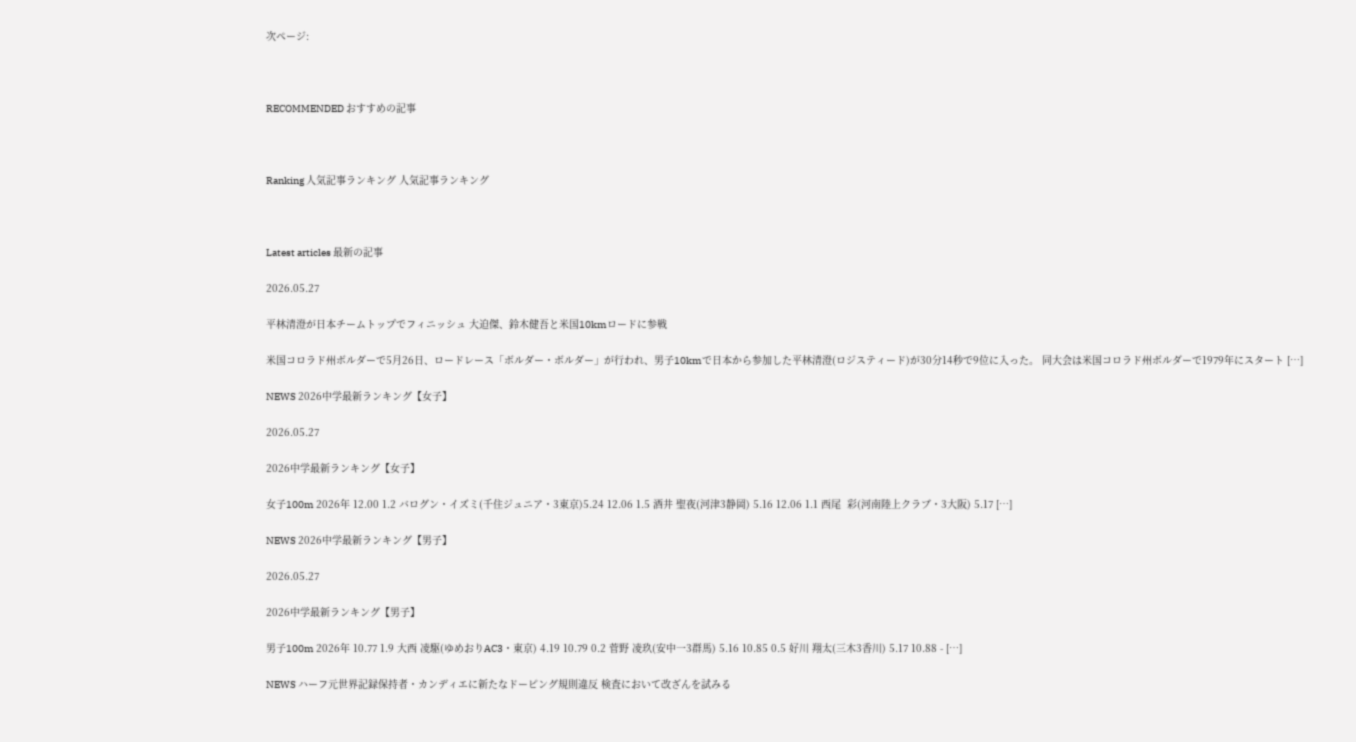次ページ:



RECOMMENDED おすすめの記事



Ranking 人気記事ランキング 人気記事ランキング



Latest articles 最新の記事

2026.05.27

平林清澄が日本チームトップでフィニッシュ 大迫傑、鈴木健吾と米国10kmロードに参戦

米国コロラド州ボルダーで5月26日、ロードレース「ボルダー・ボルダー」が行われ、男子10kmで日本から参加した平林清澄(ロジスティード)が30分14秒で9位に入った。 同大会は米国コロラド州ボルダーで1979年にスタート […]

NEWS 2026中学最新ランキング【女子】

2026.05.27

2026中学最新ランキング【女子】

女子100m 2026年 12.00 1.2 バログン・イズミ(千住ジュニア・3東京)5.24 12.06 1.5 酒井 聖夜(河津3静岡) 5.16 12.06 1.1 西尾  彩(河南陸上クラブ・3大阪) 5.17 […]

NEWS 2026中学最新ランキング【男子】

2026.05.27

2026中学最新ランキング【男子】

男子100m 2026年 10.77 1.9 大西 凌駆(ゆめおりAC3・東京) 4.19 10.79 0.2 菅野 凌玖(安中一3群馬) 5.16 10.85 0.5 好川 翔太(三木3香川) 5.17 10.88 - […]

NEWS ハーフ元世界記録保持者・カンディエに新たなドーピング規則違反 検査において改ざんを試みる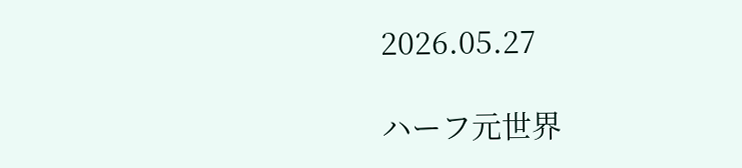2026.05.27

ハーフ元世界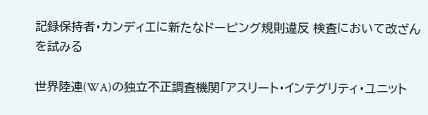記録保持者・カンディエに新たなドーピング規則違反 検査において改ざんを試みる

世界陸連(WA)の独立不正調査機関「アスリート・インテグリティ・ユニット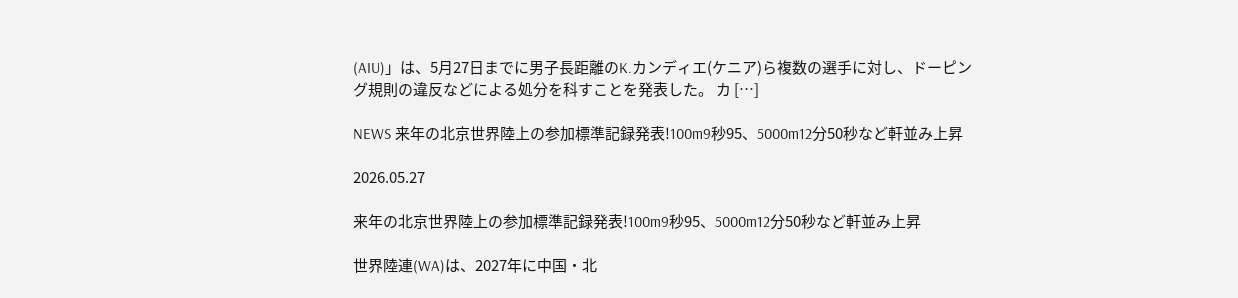(AIU)」は、5月27日までに男子長距離のK.カンディエ(ケニア)ら複数の選手に対し、ドーピング規則の違反などによる処分を科すことを発表した。 カ […]

NEWS 来年の北京世界陸上の参加標準記録発表!100m9秒95、5000m12分50秒など軒並み上昇

2026.05.27

来年の北京世界陸上の参加標準記録発表!100m9秒95、5000m12分50秒など軒並み上昇

世界陸連(WA)は、2027年に中国・北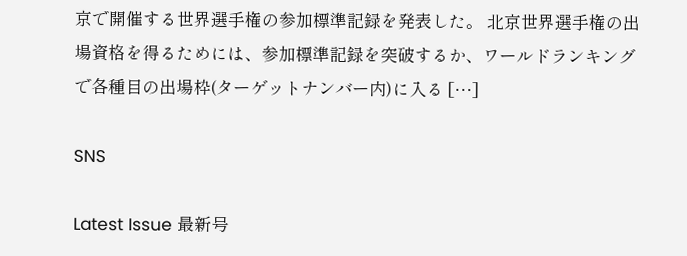京で開催する世界選手権の参加標準記録を発表した。 北京世界選手権の出場資格を得るためには、参加標準記録を突破するか、ワールドランキングで各種目の出場枠(ターゲットナンバー内)に入る […]

SNS

Latest Issue 最新号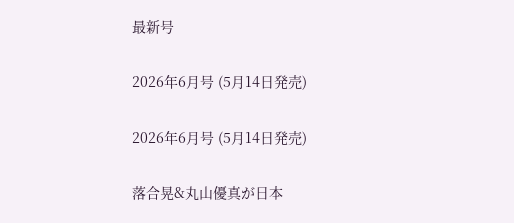最新号

2026年6月号 (5月14日発売)

2026年6月号 (5月14日発売)

落合晃&丸山優真が日本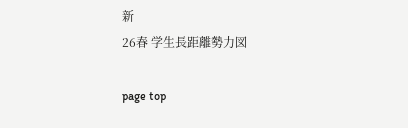新
26春 学生長距離勢力図

page top